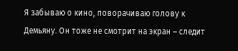Я забываю о кино, поворачиваю голову к Демьяну. Он тоже не смотрит на экран – следит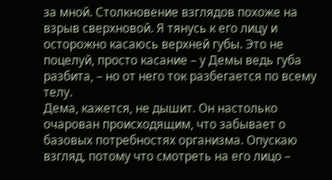за мной. Столкновение взглядов похоже на взрыв сверхновой. Я тянусь к его лицу и осторожно касаюсь верхней губы. Это не поцелуй, просто касание – у Демы ведь губа разбита, – но от него ток разбегается по всему телу.
Дема, кажется, не дышит. Он настолько очарован происходящим, что забывает о базовых потребностях организма. Опускаю взгляд, потому что смотреть на его лицо –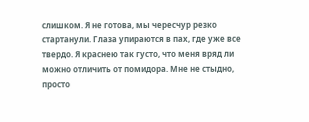слишком. Я не готова, мы чересчур резко стартанули. Глаза упираются в пах, где уже все твердо. Я краснею так густо, что меня вряд ли можно отличить от помидора. Мне не стыдно, просто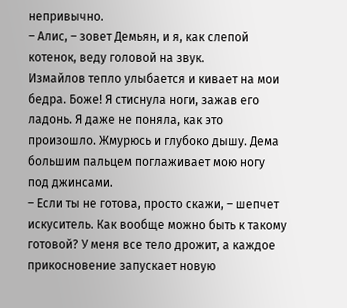непривычно.
– Алис, – зовет Демьян, и я, как слепой котенок, веду головой на звук.
Измайлов тепло улыбается и кивает на мои бедра. Боже! Я стиснула ноги, зажав его ладонь. Я даже не поняла, как это произошло. Жмурюсь и глубоко дышу. Дема большим пальцем поглаживает мою ногу под джинсами.
– Если ты не готова, просто скажи, – шепчет искуситель. Как вообще можно быть к такому готовой? У меня все тело дрожит, а каждое прикосновение запускает новую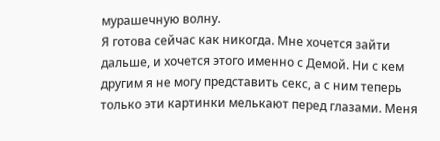мурашечную волну.
Я готова сейчас как никогда. Мне хочется зайти дальше, и хочется этого именно с Демой. Ни с кем другим я не могу представить секс, а с ним теперь только эти картинки мелькают перед глазами. Меня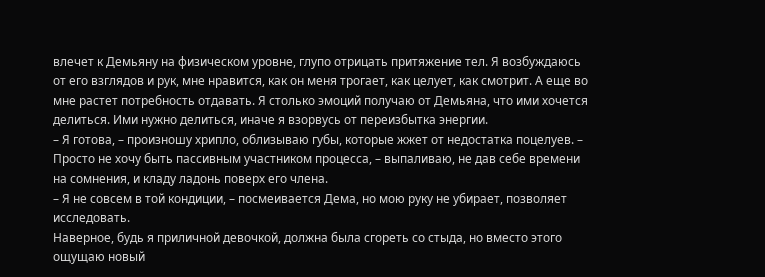влечет к Демьяну на физическом уровне, глупо отрицать притяжение тел. Я возбуждаюсь от его взглядов и рук, мне нравится, как он меня трогает, как целует, как смотрит. А еще во мне растет потребность отдавать. Я столько эмоций получаю от Демьяна, что ими хочется делиться. Ими нужно делиться, иначе я взорвусь от переизбытка энергии.
– Я готова, – произношу хрипло, облизываю губы, которые жжет от недостатка поцелуев. – Просто не хочу быть пассивным участником процесса, – выпаливаю, не дав себе времени на сомнения, и кладу ладонь поверх его члена.
– Я не совсем в той кондиции, – посмеивается Дема, но мою руку не убирает, позволяет исследовать.
Наверное, будь я приличной девочкой, должна была сгореть со стыда, но вместо этого ощущаю новый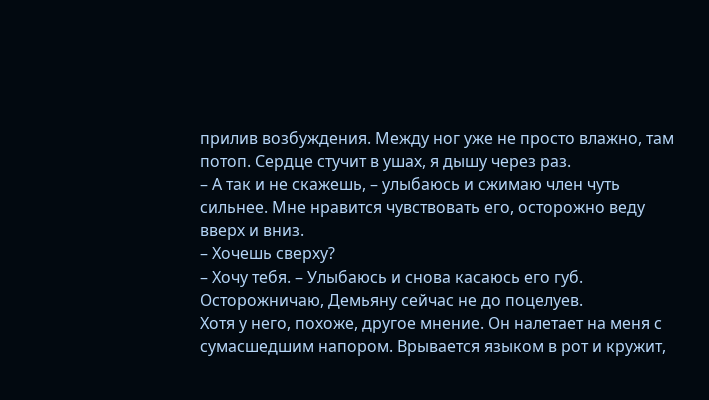прилив возбуждения. Между ног уже не просто влажно, там потоп. Сердце стучит в ушах, я дышу через раз.
– А так и не скажешь, – улыбаюсь и сжимаю член чуть сильнее. Мне нравится чувствовать его, осторожно веду вверх и вниз.
– Хочешь сверху?
– Хочу тебя. – Улыбаюсь и снова касаюсь его губ. Осторожничаю, Демьяну сейчас не до поцелуев.
Хотя у него, похоже, другое мнение. Он налетает на меня с сумасшедшим напором. Врывается языком в рот и кружит,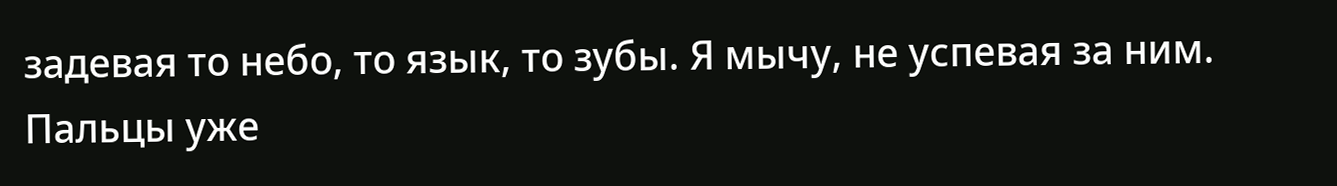задевая то небо, то язык, то зубы. Я мычу, не успевая за ним.
Пальцы уже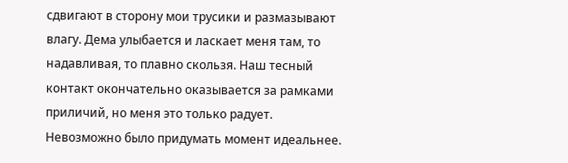сдвигают в сторону мои трусики и размазывают влагу. Дема улыбается и ласкает меня там, то надавливая, то плавно скользя. Наш тесный контакт окончательно оказывается за рамками приличий, но меня это только радует. Невозможно было придумать момент идеальнее.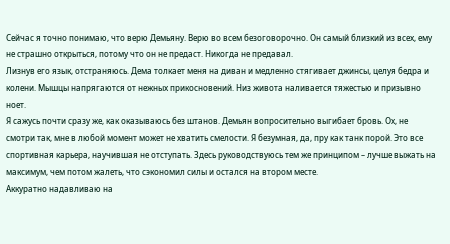Сейчас я точно понимаю, что верю Демьяну. Верю во всем безоговорочно. Он самый близкий из всех, ему не страшно открыться, потому что он не предаст. Никогда не предавал.
Лизнув его язык, отстраняюсь. Дема толкает меня на диван и медленно стягивает джинсы, целуя бедра и колени. Мышцы напрягаются от нежных прикосновений. Низ живота наливается тяжестью и призывно ноет.
Я сажусь почти сразу же, как оказываюсь без штанов. Демьян вопросительно выгибает бровь. Ох, не смотри так, мне в любой момент может не хватить смелости. Я безумная, да, пру как танк порой. Это все спортивная карьера, научившая не отступать. Здесь руководствуюсь тем же принципом – лучше выжать на максимум, чем потом жалеть, что сэкономил силы и остался на втором месте.
Аккуратно надавливаю на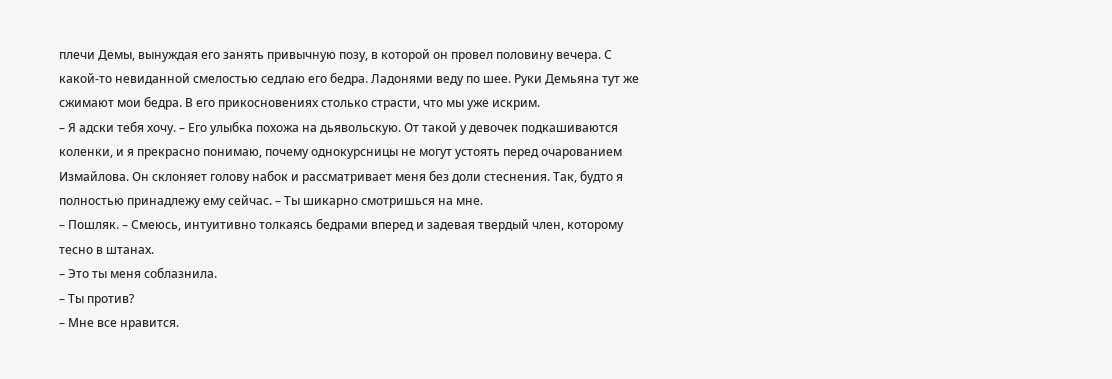плечи Демы, вынуждая его занять привычную позу, в которой он провел половину вечера. С какой-то невиданной смелостью седлаю его бедра. Ладонями веду по шее. Руки Демьяна тут же сжимают мои бедра. В его прикосновениях столько страсти, что мы уже искрим.
– Я адски тебя хочу. – Его улыбка похожа на дьявольскую. От такой у девочек подкашиваются коленки, и я прекрасно понимаю, почему однокурсницы не могут устоять перед очарованием Измайлова. Он склоняет голову набок и рассматривает меня без доли стеснения. Так, будто я полностью принадлежу ему сейчас. – Ты шикарно смотришься на мне.
– Пошляк. – Смеюсь, интуитивно толкаясь бедрами вперед и задевая твердый член, которому тесно в штанах.
– Это ты меня соблазнила.
– Ты против?
– Мне все нравится.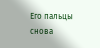Его пальцы снова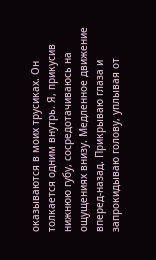оказываются в моих трусиках. Он толкается одним внутрь. Я, прикусив нижнюю губу, сосредотачиваюсь на ощущениях внизу. Медленное движение вперед-назад. Прикрываю глаза и запрокидываю голову, уплывая от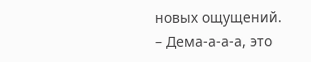новых ощущений.
– Дема-а-а-а, это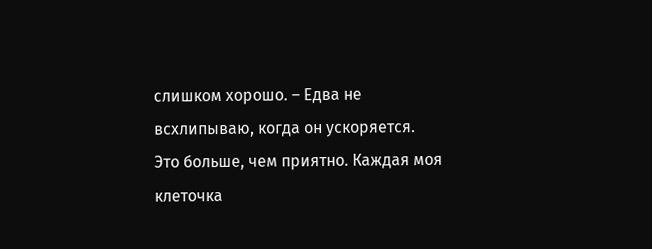слишком хорошо. – Едва не всхлипываю, когда он ускоряется.
Это больше, чем приятно. Каждая моя клеточка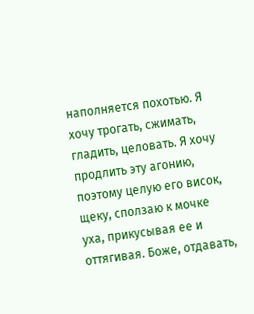наполняется похотью. Я хочу трогать, сжимать, гладить, целовать. Я хочу продлить эту агонию, поэтому целую его висок, щеку, сползаю к мочке уха, прикусывая ее и оттягивая. Боже, отдавать,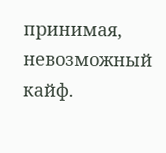принимая, невозможный кайф.